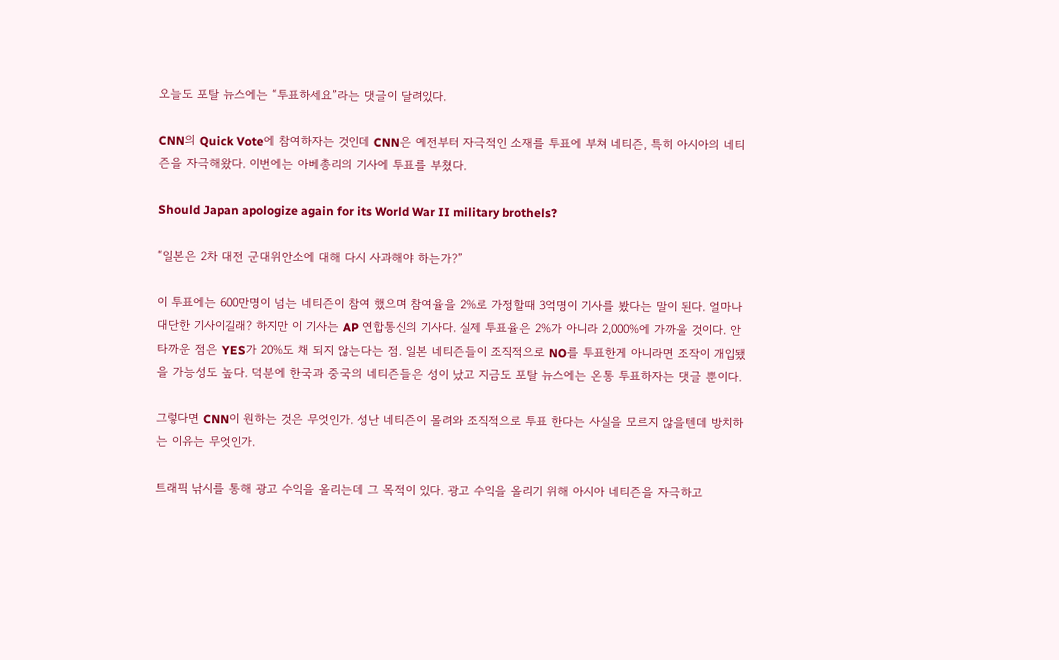오늘도 포탈 뉴스에는 “투표하세요”라는 댓글이 달려있다.

CNN의 Quick Vote에 참여하자는 것인데 CNN은 예전부터 자극적인 소재를 투표에 부쳐 네티즌, 특히 아시아의 네티즌을 자극해왔다. 이번에는 아베총리의 기사에 투표를 부쳤다.

Should Japan apologize again for its World War II military brothels?

“일본은 2차 대전 군대위안소에 대해 다시 사과해야 하는가?”

이 투표에는 600만명이 넘는 네티즌이 참여 했으며 참여율을 2%로 가정할때 3억명이 기사를 봤다는 말이 된다. 얼마나 대단한 기사이길래? 하지만 이 기사는 AP 연합통신의 기사다. 실제 투표율은 2%가 아니라 2,000%에 가까울 것이다. 안타까운 점은 YES가 20%도 채 되지 않는다는 점. 일본 네티즌들이 조직적으로 NO를 투표한게 아니라면 조작이 개입됐을 가능성도 높다. 덕분에 한국과 중국의 네티즌들은 성이 났고 지금도 포탈 뉴스에는 온통 투표하자는 댓글 뿐이다.

그렇다면 CNN이 원하는 것은 무엇인가. 성난 네티즌이 몰려와 조직적으로 투표 한다는 사실을 모르지 않을텐데 방치하는 이유는 무엇인가.

트래픽 낚시를 통해 광고 수익을 올리는데 그 목적이 있다. 광고 수익을 올리기 위해 아시아 네티즌을 자극하고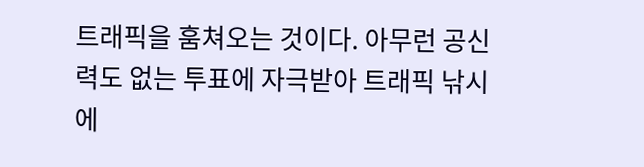트래픽을 훔쳐오는 것이다. 아무런 공신력도 없는 투표에 자극받아 트래픽 낚시에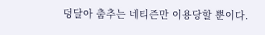덩달아 춤추는 네티즌만 이용당할 뿐이다.